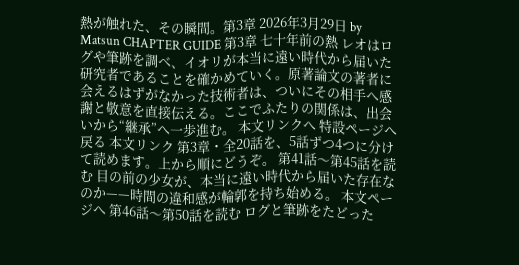熱が触れた、その瞬間。第3章 2026年3月29日 by Matsun CHAPTER GUIDE 第3章 七十年前の熱 レオはログや筆跡を調べ、イオリが本当に遠い時代から届いた研究者であることを確かめていく。原著論文の著者に会えるはずがなかった技術者は、ついにその相手へ感謝と敬意を直接伝える。ここでふたりの関係は、出会いから“継承”へ一歩進む。 本文リンクへ 特設ページへ戻る 本文リンク 第3章・全20話を、5話ずつ4つに分けて読めます。上から順にどうぞ。 第41話〜第45話を読む 目の前の少女が、本当に遠い時代から届いた存在なのか——時間の違和感が輪郭を持ち始める。 本文ページへ 第46話〜第50話を読む ログと筆跡をたどった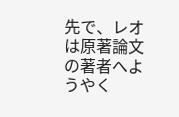先で、レオは原著論文の著者へようやく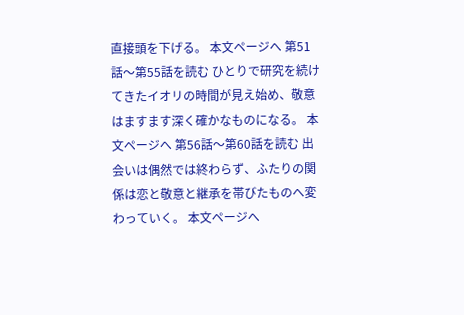直接頭を下げる。 本文ページへ 第51話〜第55話を読む ひとりで研究を続けてきたイオリの時間が見え始め、敬意はますます深く確かなものになる。 本文ページへ 第56話〜第60話を読む 出会いは偶然では終わらず、ふたりの関係は恋と敬意と継承を帯びたものへ変わっていく。 本文ページへ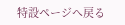特設ページへ戻る